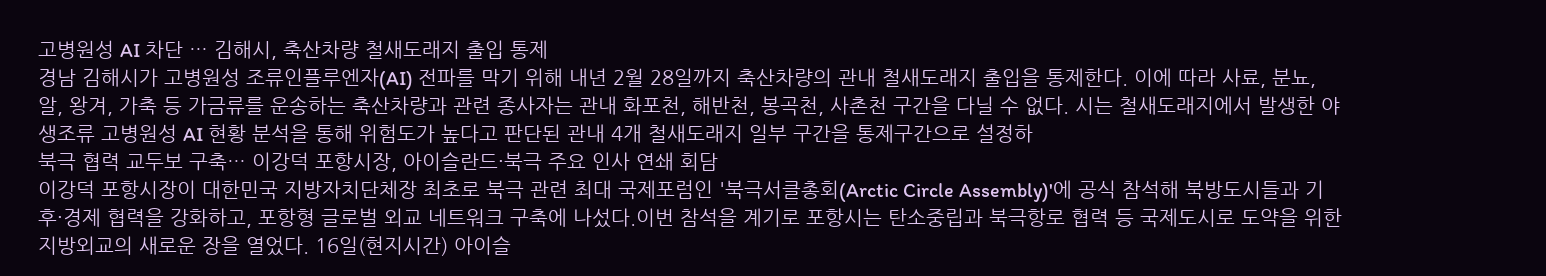고병원성 AI 차단 … 김해시, 축산차량 철새도래지 출입 통제
경남 김해시가 고병원성 조류인플루엔자(AI) 전파를 막기 위해 내년 2월 28일까지 축산차량의 관내 철새도래지 출입을 통제한다. 이에 따라 사료, 분뇨, 알, 왕겨, 가축 등 가금류를 운송하는 축산차량과 관련 종사자는 관내 화포천, 해반천, 봉곡천, 사촌천 구간을 다닐 수 없다. 시는 철새도래지에서 발생한 야생조류 고병원성 AI 현황 분석을 통해 위험도가 높다고 판단된 관내 4개 철새도래지 일부 구간을 통제구간으로 설정하
북극 협력 교두보 구축… 이강덕 포항시장, 아이슬란드·북극 주요 인사 연쇄 회담
이강덕 포항시장이 대한민국 지방자치단체장 최초로 북극 관련 최대 국제포럼인 '북극서클총회(Arctic Circle Assembly)'에 공식 참석해 북방도시들과 기후·경제 협력을 강화하고, 포항형 글로벌 외교 네트워크 구축에 나섰다.이번 참석을 계기로 포항시는 탄소중립과 북극항로 협력 등 국제도시로 도약을 위한 지방외교의 새로운 장을 열었다. 16일(현지시간) 아이슬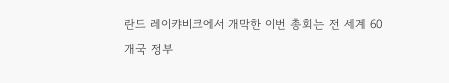란드 레이캬비크에서 개막한 이번 총회는 전 세계 60개국 정부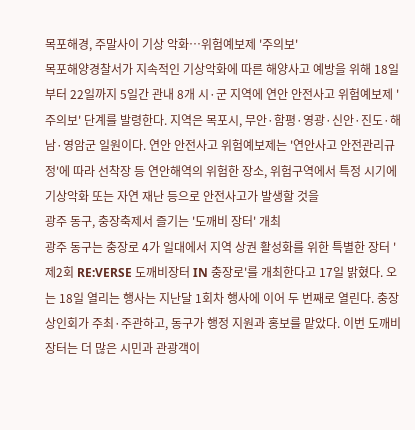목포해경, 주말사이 기상 악화…위험예보제 '주의보'
목포해양경찰서가 지속적인 기상악화에 따른 해양사고 예방을 위해 18일부터 22일까지 5일간 관내 8개 시·군 지역에 연안 안전사고 위험예보제 '주의보' 단계를 발령한다. 지역은 목포시, 무안·함평·영광·신안·진도·해남·영암군 일원이다. 연안 안전사고 위험예보제는 '연안사고 안전관리규정'에 따라 선착장 등 연안해역의 위험한 장소, 위험구역에서 특정 시기에 기상악화 또는 자연 재난 등으로 안전사고가 발생할 것을
광주 동구, 충장축제서 즐기는 '도깨비 장터' 개최
광주 동구는 충장로 4가 일대에서 지역 상권 활성화를 위한 특별한 장터 '제2회 RE:VERSE 도깨비장터 IN 충장로'를 개최한다고 17일 밝혔다. 오는 18일 열리는 행사는 지난달 1회차 행사에 이어 두 번째로 열린다. 충장상인회가 주최·주관하고, 동구가 행정 지원과 홍보를 맡았다. 이번 도깨비장터는 더 많은 시민과 관광객이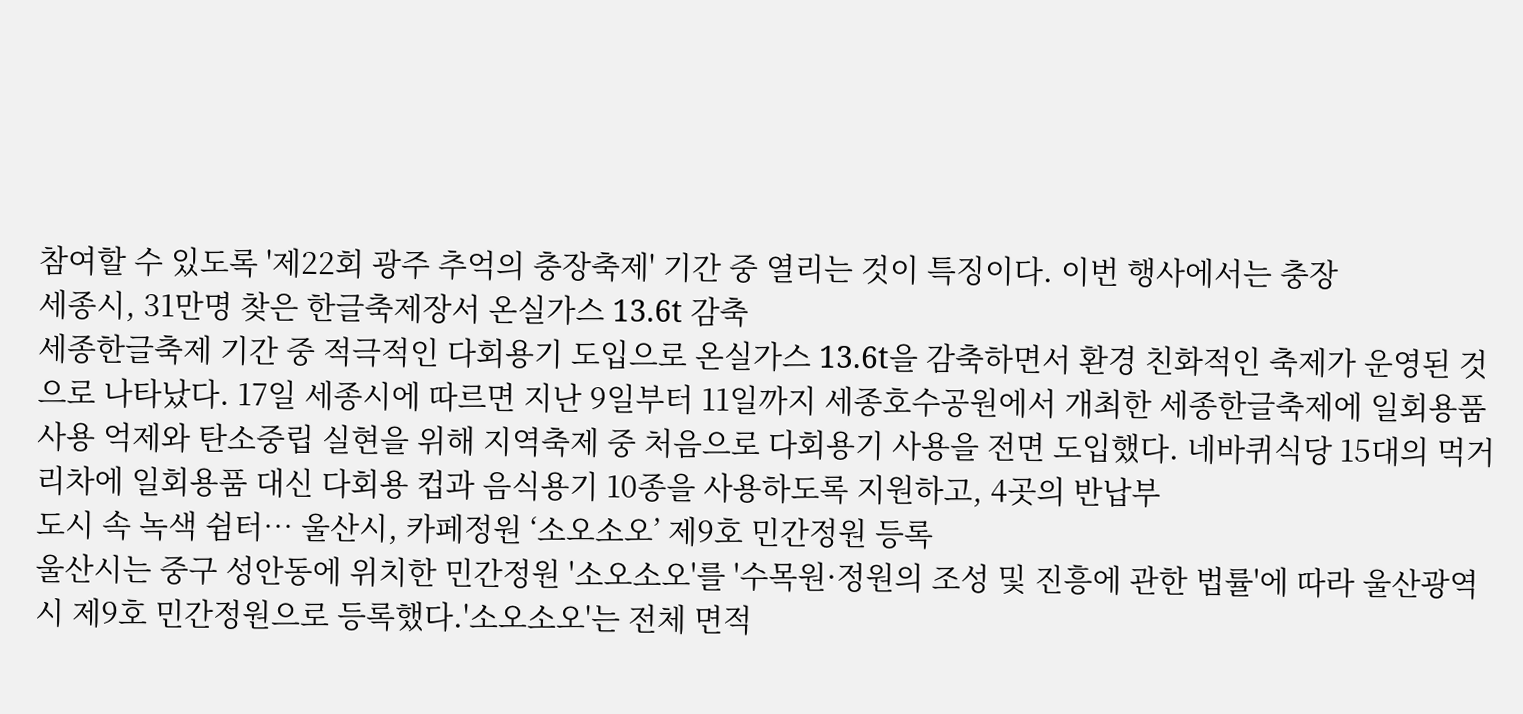참여할 수 있도록 '제22회 광주 추억의 충장축제' 기간 중 열리는 것이 특징이다. 이번 행사에서는 충장
세종시, 31만명 찾은 한글축제장서 온실가스 13.6t 감축
세종한글축제 기간 중 적극적인 다회용기 도입으로 온실가스 13.6t을 감축하면서 환경 친화적인 축제가 운영된 것으로 나타났다. 17일 세종시에 따르면 지난 9일부터 11일까지 세종호수공원에서 개최한 세종한글축제에 일회용품 사용 억제와 탄소중립 실현을 위해 지역축제 중 처음으로 다회용기 사용을 전면 도입했다. 네바퀴식당 15대의 먹거리차에 일회용품 대신 다회용 컵과 음식용기 10종을 사용하도록 지원하고, 4곳의 반납부
도시 속 녹색 쉼터… 울산시, 카페정원 ‘소오소오’ 제9호 민간정원 등록
울산시는 중구 성안동에 위치한 민간정원 '소오소오'를 '수목원·정원의 조성 및 진흥에 관한 법률'에 따라 울산광역시 제9호 민간정원으로 등록했다.'소오소오'는 전체 면적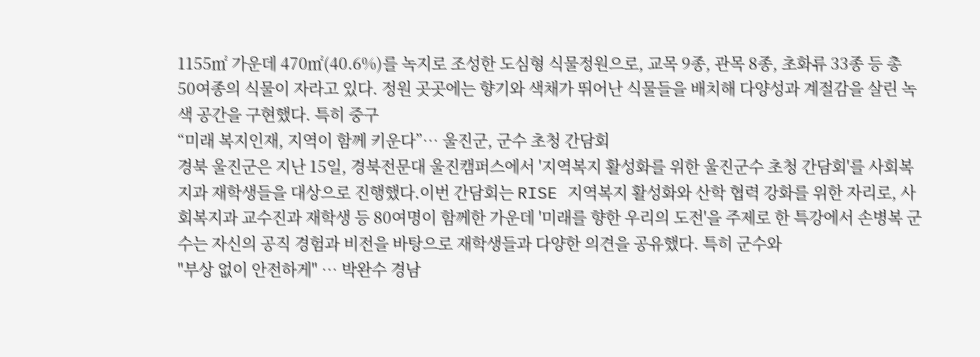1155㎡ 가운데 470㎡(40.6%)를 녹지로 조성한 도심형 식물정원으로, 교목 9종, 관목 8종, 초화류 33종 등 총 50여종의 식물이 자라고 있다. 정원 곳곳에는 향기와 색채가 뛰어난 식물들을 배치해 다양성과 계절감을 살린 녹색 공간을 구현했다. 특히 중구
“미래 복지인재, 지역이 함께 키운다”… 울진군, 군수 초청 간담회
경북 울진군은 지난 15일, 경북전문대 울진캠퍼스에서 '지역복지 활성화를 위한 울진군수 초청 간담회'를 사회복지과 재학생들을 대상으로 진행했다.이번 간담회는 RISE 지역복지 활성화와 산학 협력 강화를 위한 자리로, 사회복지과 교수진과 재학생 등 80여명이 함께한 가운데 '미래를 향한 우리의 도전'을 주제로 한 특강에서 손병복 군수는 자신의 공직 경험과 비전을 바탕으로 재학생들과 다양한 의견을 공유했다. 특히 군수와
"부상 없이 안전하게" … 박완수 경남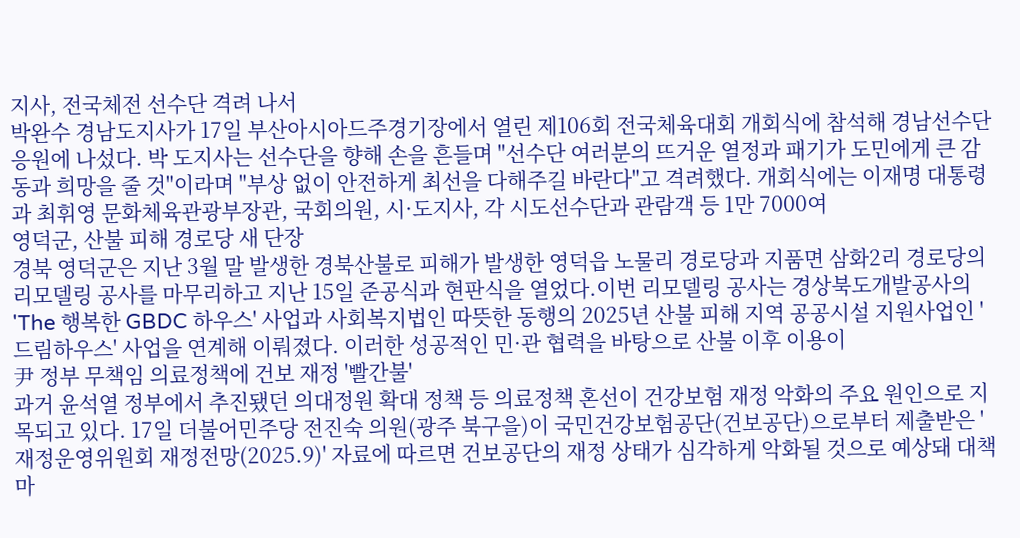지사, 전국체전 선수단 격려 나서
박완수 경남도지사가 17일 부산아시아드주경기장에서 열린 제106회 전국체육대회 개회식에 참석해 경남선수단 응원에 나섰다. 박 도지사는 선수단을 향해 손을 흔들며 "선수단 여러분의 뜨거운 열정과 패기가 도민에게 큰 감동과 희망을 줄 것"이라며 "부상 없이 안전하게 최선을 다해주길 바란다"고 격려했다. 개회식에는 이재명 대통령과 최휘영 문화체육관광부장관, 국회의원, 시·도지사, 각 시도선수단과 관람객 등 1만 7000여
영덕군, 산불 피해 경로당 새 단장
경북 영덕군은 지난 3월 말 발생한 경북산불로 피해가 발생한 영덕읍 노물리 경로당과 지품면 삼화2리 경로당의 리모델링 공사를 마무리하고 지난 15일 준공식과 현판식을 열었다.이번 리모델링 공사는 경상북도개발공사의 'The 행복한 GBDC 하우스' 사업과 사회복지법인 따뜻한 동행의 2025년 산불 피해 지역 공공시설 지원사업인 '드림하우스' 사업을 연계해 이뤄졌다. 이러한 성공적인 민·관 협력을 바탕으로 산불 이후 이용이
尹 정부 무책임 의료정책에 건보 재정 '빨간불'
과거 윤석열 정부에서 추진됐던 의대정원 확대 정책 등 의료정책 혼선이 건강보험 재정 악화의 주요 원인으로 지목되고 있다. 17일 더불어민주당 전진숙 의원(광주 북구을)이 국민건강보험공단(건보공단)으로부터 제출받은 '재정운영위원회 재정전망(2025.9)' 자료에 따르면 건보공단의 재정 상태가 심각하게 악화될 것으로 예상돼 대책 마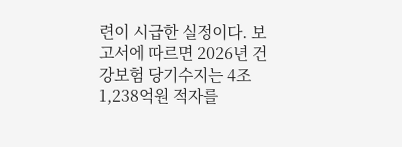련이 시급한 실정이다. 보고서에 따르면 2026년 건강보험 당기수지는 4조1,238억원 적자를